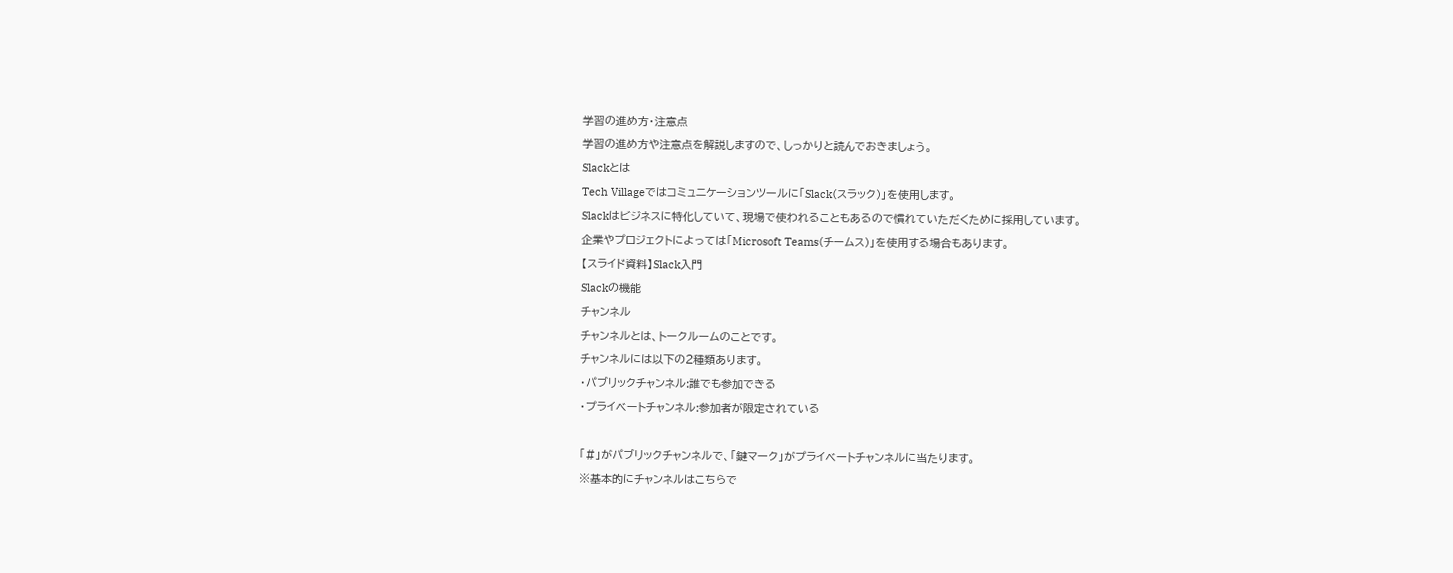学習の進め方・注意点
学習の進め方や注意点を解説しますので、しっかりと読んでおきましょう。
Slackとは
Tech Villageではコミュニケーションツールに「Slack(スラック)」を使用します。
Slackはビジネスに特化していて、現場で使われることもあるので慣れていただくために採用しています。
企業やプロジェクトによっては「Microsoft Teams(チームス)」を使用する場合もあります。
【スライド資料】Slack入門
Slackの機能
チャンネル
チャンネルとは、トークルームのことです。
チャンネルには以下の2種類あります。
・パブリックチャンネル:誰でも参加できる
・プライベートチャンネル:参加者が限定されている

「#」がパブリックチャンネルで、「鍵マーク」がプライベートチャンネルに当たります。
※基本的にチャンネルはこちらで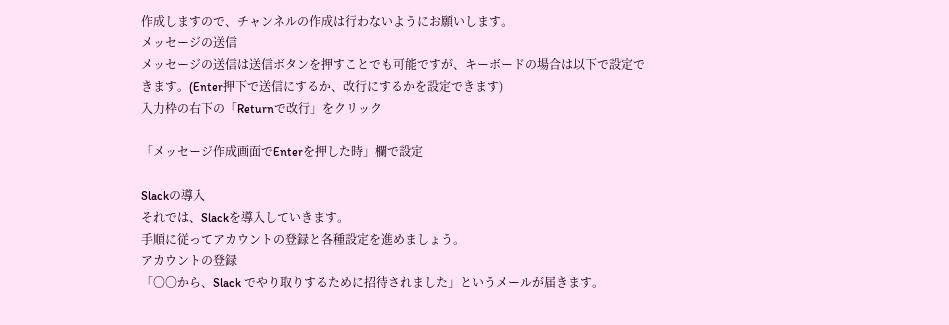作成しますので、チャンネルの作成は行わないようにお願いします。
メッセージの送信
メッセージの送信は送信ボタンを押すことでも可能ですが、キーボードの場合は以下で設定できます。(Enter押下で送信にするか、改行にするかを設定できます)
入力枠の右下の「Returnで改行」をクリック

「メッセージ作成画面でEnterを押した時」欄で設定

Slackの導入
それでは、Slackを導入していきます。
手順に従ってアカウントの登録と各種設定を進めましょう。
アカウントの登録
「〇〇から、Slack でやり取りするために招待されました」というメールが届きます。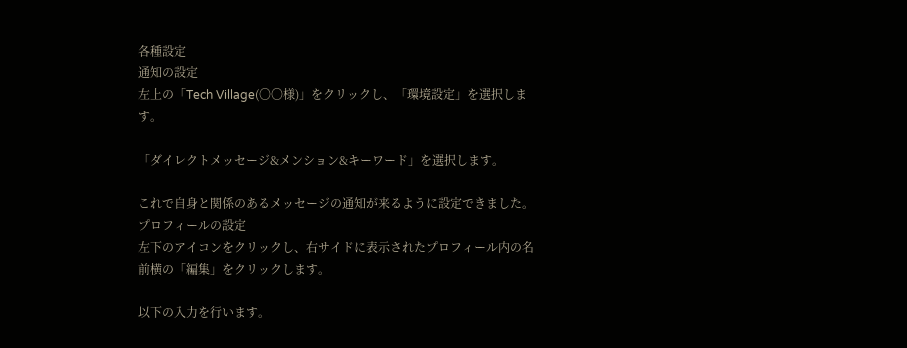各種設定
通知の設定
左上の「Tech Village(〇〇様)」をクリックし、「環境設定」を選択します。

「ダイレクトメッセージ&メンション&キーワード」を選択します。

これで自身と関係のあるメッセージの通知が来るように設定できました。
プロフィールの設定
左下のアイコンをクリックし、右サイドに表示されたプロフィール内の名前横の「編集」をクリックします。

以下の入力を行います。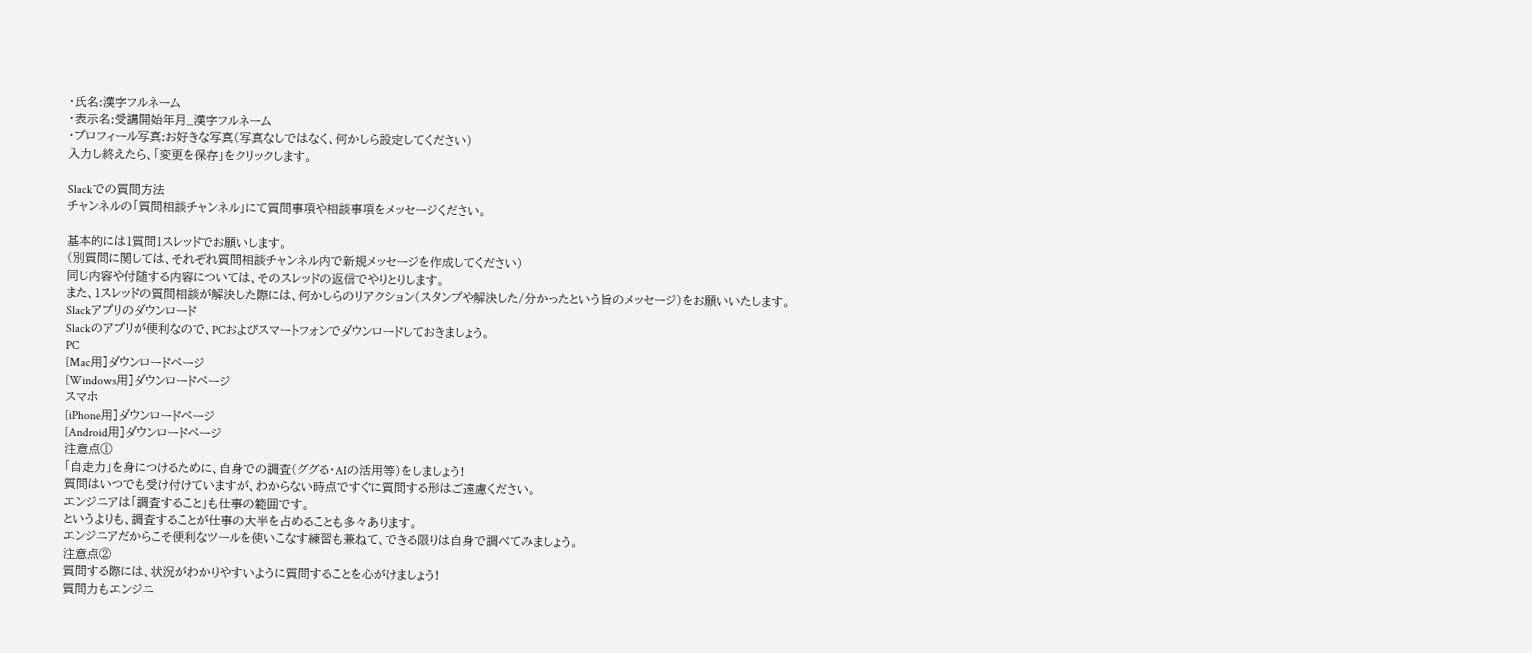・氏名:漢字フルネーム
・表示名:受講開始年月_漢字フルネーム
・プロフィール写真:お好きな写真(写真なしではなく、何かしら設定してください)
入力し終えたら、「変更を保存」をクリックします。

Slackでの質問方法
チャンネルの「質問相談チャンネル」にて質問事項や相談事項をメッセージください。

基本的には1質問1スレッドでお願いします。
(別質問に関しては、それぞれ質問相談チャンネル内で新規メッセージを作成してください)
同じ内容や付随する内容については、そのスレッドの返信でやりとりします。
また、1スレッドの質問相談が解決した際には、何かしらのリアクション(スタンプや解決した/分かったという旨のメッセージ)をお願いいたします。
Slackアプリのダウンロード
Slackのアプリが便利なので、PCおよびスマートフォンでダウンロードしておきましょう。
PC
[Mac用]ダウンロードページ
[Windows用]ダウンロードページ
スマホ
[iPhone用]ダウンロードページ
[Android用]ダウンロードページ
注意点①
「自走力」を身につけるために、自身での調査(ググる・AIの活用等)をしましょう!
質問はいつでも受け付けていますが、わからない時点ですぐに質問する形はご遠慮ください。
エンジニアは「調査すること」も仕事の範囲です。
というよりも、調査することが仕事の大半を占めることも多々あります。
エンジニアだからこそ便利なツールを使いこなす練習も兼ねて、できる限りは自身で調べてみましょう。
注意点②
質問する際には、状況がわかりやすいように質問することを心がけましょう!
質問力もエンジニ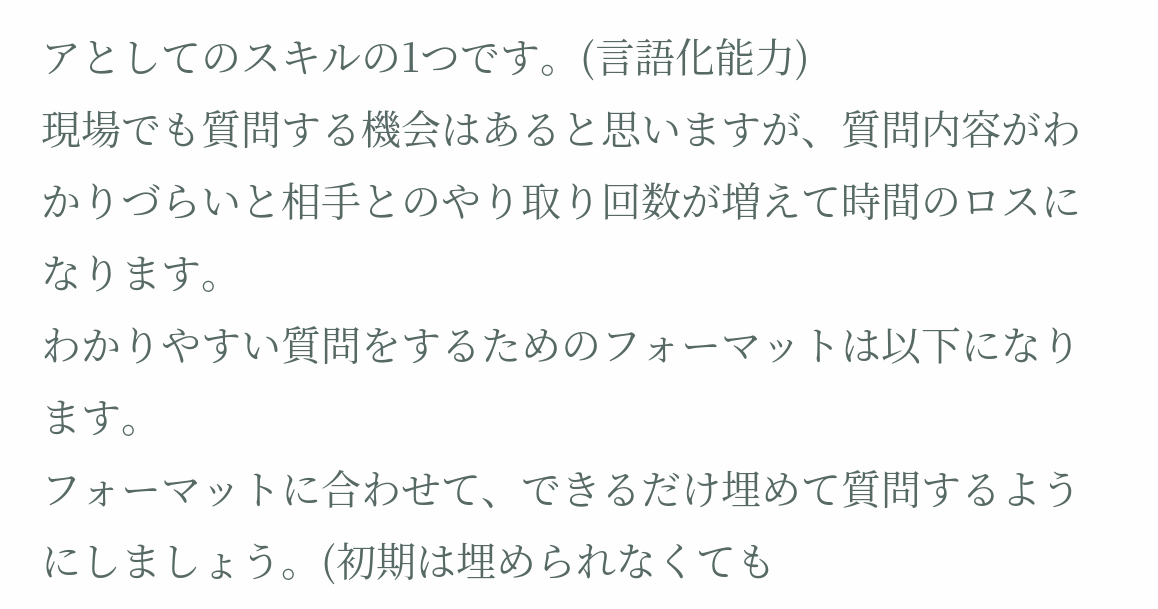アとしてのスキルの1つです。(言語化能力)
現場でも質問する機会はあると思いますが、質問内容がわかりづらいと相手とのやり取り回数が増えて時間のロスになります。
わかりやすい質問をするためのフォーマットは以下になります。
フォーマットに合わせて、できるだけ埋めて質問するようにしましょう。(初期は埋められなくても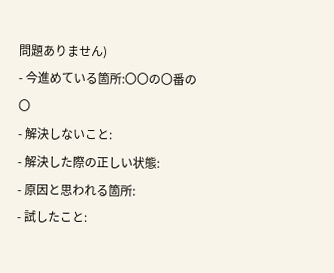問題ありません)
- 今進めている箇所:〇〇の〇番の〇
- 解決しないこと:
- 解決した際の正しい状態:
- 原因と思われる箇所:
- 試したこと: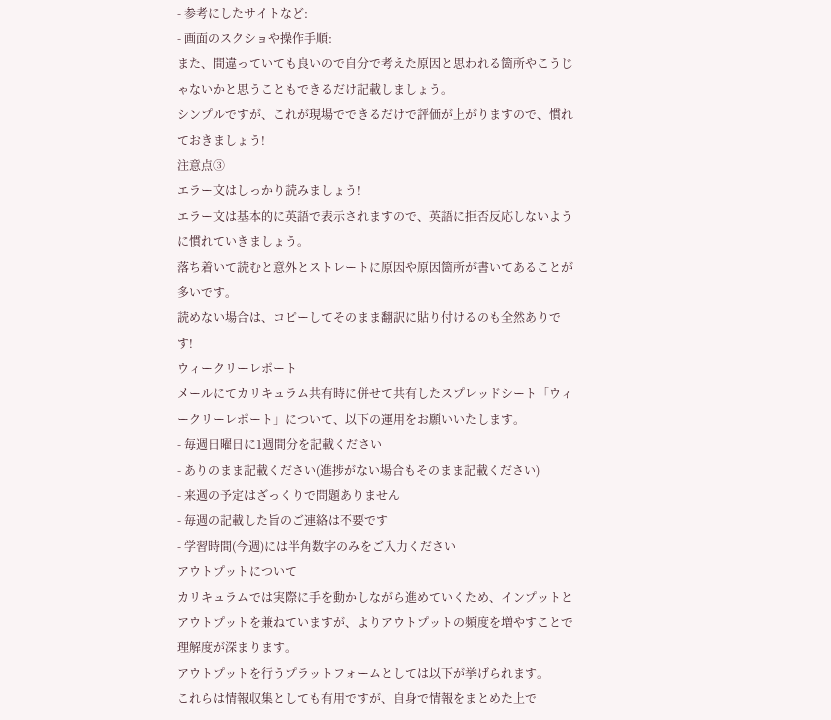- 参考にしたサイトなど:
- 画面のスクショや操作手順:
また、間違っていても良いので自分で考えた原因と思われる箇所やこうじゃないかと思うこともできるだけ記載しましょう。
シンプルですが、これが現場でできるだけで評価が上がりますので、慣れておきましょう!
注意点③
エラー文はしっかり読みましょう!
エラー文は基本的に英語で表示されますので、英語に拒否反応しないように慣れていきましょう。
落ち着いて読むと意外とストレートに原因や原因箇所が書いてあることが多いです。
読めない場合は、コピーしてそのまま翻訳に貼り付けるのも全然ありです!
ウィークリーレポート
メールにてカリキュラム共有時に併せて共有したスプレッドシート「ウィークリーレポート」について、以下の運用をお願いいたします。
- 毎週日曜日に1週間分を記載ください
- ありのまま記載ください(進捗がない場合もそのまま記載ください)
- 来週の予定はざっくりで問題ありません
- 毎週の記載した旨のご連絡は不要です
- 学習時間(今週)には半角数字のみをご入力ください
アウトプットについて
カリキュラムでは実際に手を動かしながら進めていくため、インプットとアウトプットを兼ねていますが、よりアウトプットの頻度を増やすことで理解度が深まります。
アウトプットを行うプラットフォームとしては以下が挙げられます。
これらは情報収集としても有用ですが、自身で情報をまとめた上で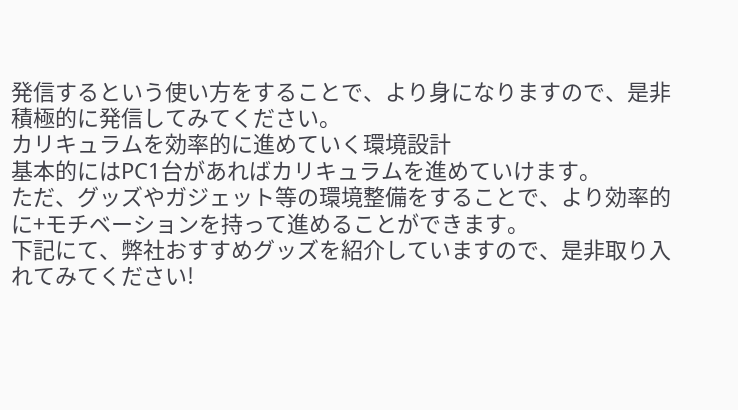発信するという使い方をすることで、より身になりますので、是非積極的に発信してみてください。
カリキュラムを効率的に進めていく環境設計
基本的にはPC1台があればカリキュラムを進めていけます。
ただ、グッズやガジェット等の環境整備をすることで、より効率的に+モチベーションを持って進めることができます。
下記にて、弊社おすすめグッズを紹介していますので、是非取り入れてみてください!